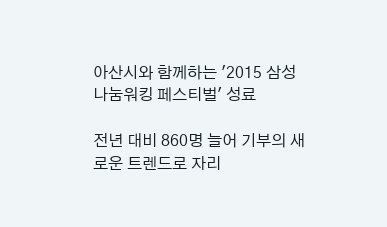아산시와 함께하는 '2015 삼성나눔워킹 페스티벌' 성료

전년 대비 860명 늘어 기부의 새로운 트렌드로 자리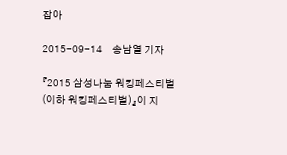잡아

2015-09-14     송남열 기자

『2015 삼성나눔 워킹페스티벌(이하 워킹페스티벌)』이 지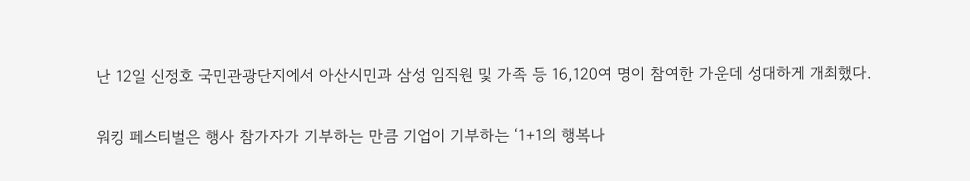난 12일 신정호 국민관광단지에서 아산시민과 삼성 임직원 및 가족 등 16,120여 명이 참여한 가운데 성대하게 개최했다.

워킹 페스티벌은 행사 참가자가 기부하는 만큼 기업이 기부하는 ‘1+1의 행복나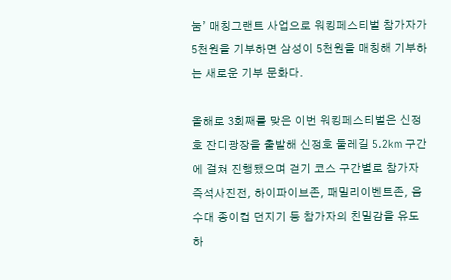눔’ 매칭그랜트 사업으로 워킹페스티벌 참가자가 5천원을 기부하면 삼성이 5천원을 매칭해 기부하는 새로운 기부 문화다.

올해로 3회째를 맞은 이번 워킹페스티벌은 신정호 잔디광장을 출발해 신정호 둘레길 5.2km 구간에 걸쳐 진행됐으며 걷기 코스 구간별로 참가자 즉석사진전, 하이파이브존, 패밀리이벤트존, 음수대 종이컵 던지기 등 참가자의 친밀감을 유도하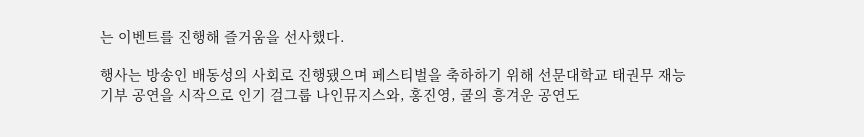는 이벤트를 진행해 즐거움을 선사했다.

행사는 방송인 배동성의 사회로 진행됐으며 페스티벌을 축하하기 위해 선문대학교 태권무 재능기부 공연을 시작으로 인기 걸그룹 나인뮤지스와, 홍진영, 쿨의 흥겨운 공연도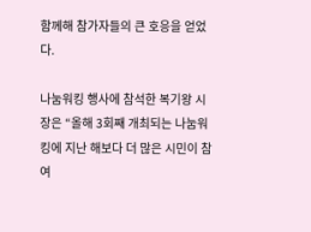함께해 참가자들의 큰 호응을 얻었다.

나눔워킹 행사에 참석한 복기왕 시장은 “올해 3회째 개최되는 나눔워킹에 지난 해보다 더 많은 시민이 참여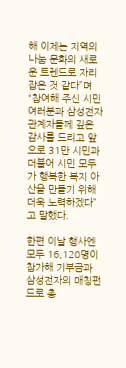해 이제는 지역의 나눔 문화의 새로운 트렌드로 자리 잡은 것 같다”며 “참여해 주신 시민 여러분과 삼성전자 관계자들께 깊은 감사를 드리고 앞으로 31만 시민과 더불어 시민 모두가 행복한 복지 아산을 만들기 위해 더욱 노력하겠다”고 말했다.

한편 이날 행사엔 모두 16,120명이 참가해 기부금과 삼성전자의 매칭펀드로 총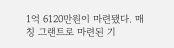1억 6120만원이 마련됐다. 매칭 그랜트로 마련된 기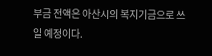부금 전액은 아산시의 복지기금으로 쓰일 예정이다.